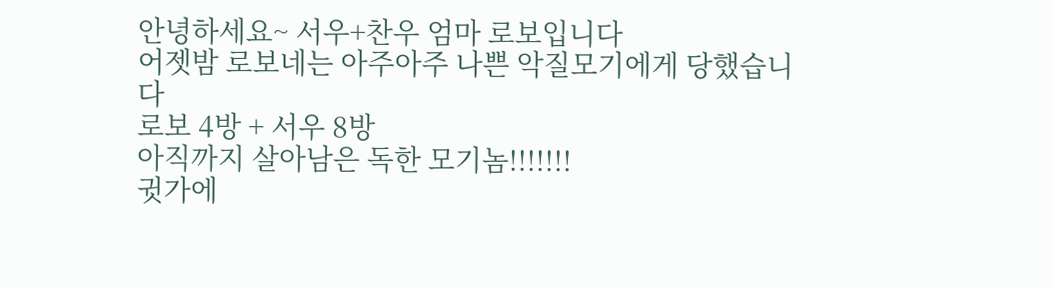안녕하세요~ 서우+찬우 엄마 로보입니다
어젯밤 로보네는 아주아주 나쁜 악질모기에게 당했습니다
로보 4방 + 서우 8방
아직까지 살아남은 독한 모기놈!!!!!!!
귓가에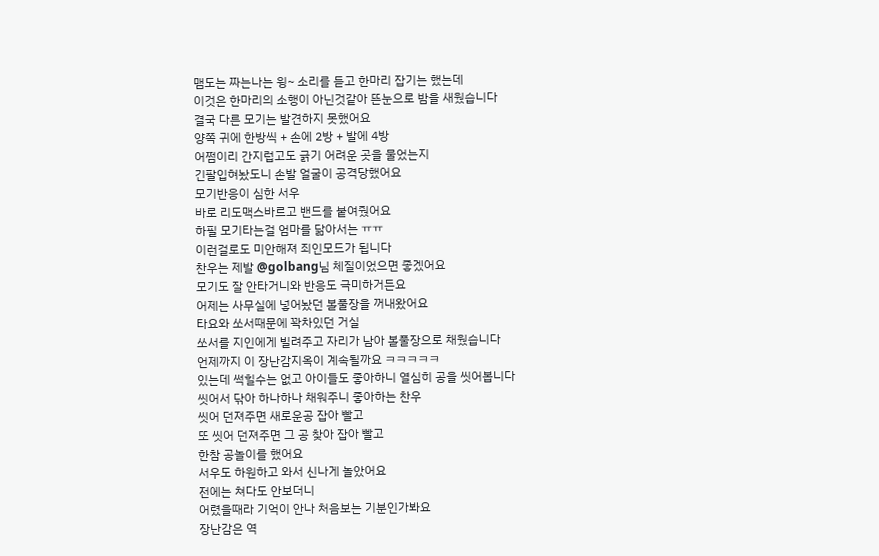맴도는 짜는나는 윙~ 소리를 듣고 한마리 잡기는 했는데
이것은 한마리의 소행이 아닌것같아 뜬눈으로 밤을 새웠습니다
결국 다른 모기는 발견하지 못했어요
양쪽 귀에 한방씩 + 손에 2방 + 발에 4방
어쩜이리 간지럽고도 긁기 어려운 곳을 물었는지
긴팔입혀놨도니 손발 얼굴이 공격당했어요
모기반응이 심한 서우
바로 리도맥스바르고 밴드를 붙여줬어요
하필 모기타는걸 엄마를 닮아서는 ㅠㅠ
이런걸로도 미안해져 죄인모드가 됩니다
찬우는 제발 @golbang님 체질이었으면 좋겠어요
모기도 잘 안타거니와 반응도 극미하거든요
어제는 사무실에 넣어놨던 볼풀장을 꺼내왔어요
타요와 쏘서때문에 꽉차있던 거실
쏘서를 지인에게 빌려주고 자리가 남아 볼풀장으로 채웠습니다
언제까지 이 장난감지옥이 계속될까요 ㅋㅋㅋㅋㅋ
있는데 썩힐수는 없고 아이들도 좋아하니 열심히 공을 씻어봅니다
씻어서 닦아 하나하나 채워주니 좋아하는 찬우
씻어 던져주면 새로운공 잡아 빨고
또 씻어 던져주면 그 공 찾아 잡아 빨고
한참 공놀이를 했어요
서우도 하원하고 와서 신나게 놀았어요
전에는 쳐다도 안보더니
어렸을때라 기억이 안나 처음보는 기분인가봐요
장난감은 역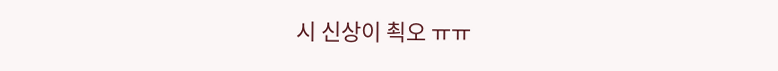시 신상이 쵝오 ㅠㅠ